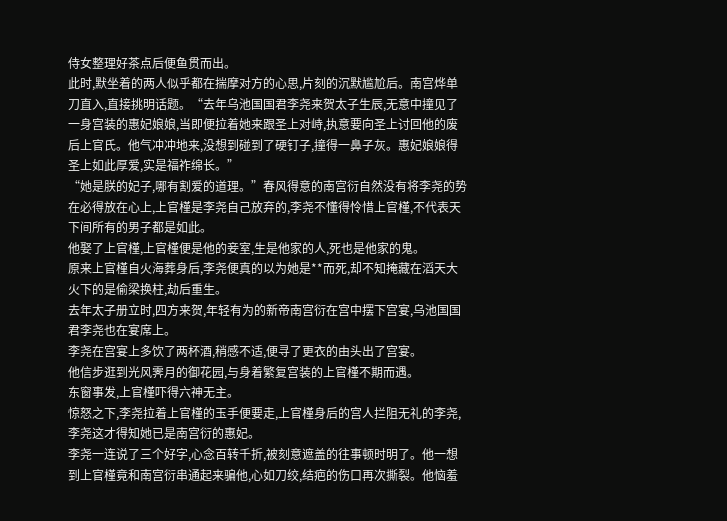侍女整理好茶点后便鱼贯而出。
此时,默坐着的两人似乎都在揣摩对方的心思,片刻的沉默尴尬后。南宫烨单刀直入,直接挑明话题。“去年乌池国国君李尧来贺太子生辰,无意中撞见了一身宫装的惠妃娘娘,当即便拉着她来跟圣上对峙,执意要向圣上讨回他的废后上官氏。他气冲冲地来,没想到碰到了硬钉子,撞得一鼻子灰。惠妃娘娘得圣上如此厚爱,实是福祚绵长。”
“她是朕的妃子,哪有割爱的道理。”春风得意的南宫衍自然没有将李尧的势在必得放在心上,上官槿是李尧自己放弃的,李尧不懂得怜惜上官槿,不代表天下间所有的男子都是如此。
他娶了上官槿,上官槿便是他的妾室,生是他家的人,死也是他家的鬼。
原来上官槿自火海葬身后,李尧便真的以为她是**而死,却不知掩藏在滔天大火下的是偷梁换柱,劫后重生。
去年太子册立时,四方来贺,年轻有为的新帝南宫衍在宫中摆下宫宴,乌池国国君李尧也在宴席上。
李尧在宫宴上多饮了两杯酒,稍感不适,便寻了更衣的由头出了宫宴。
他信步逛到光风霁月的御花园,与身着繁复宫装的上官槿不期而遇。
东窗事发,上官槿吓得六神无主。
惊怒之下,李尧拉着上官槿的玉手便要走,上官槿身后的宫人拦阻无礼的李尧,李尧这才得知她已是南宫衍的惠妃。
李尧一连说了三个好字,心念百转千折,被刻意遮盖的往事顿时明了。他一想到上官槿竟和南宫衍串通起来骗他,心如刀绞,结疤的伤口再次撕裂。他恼羞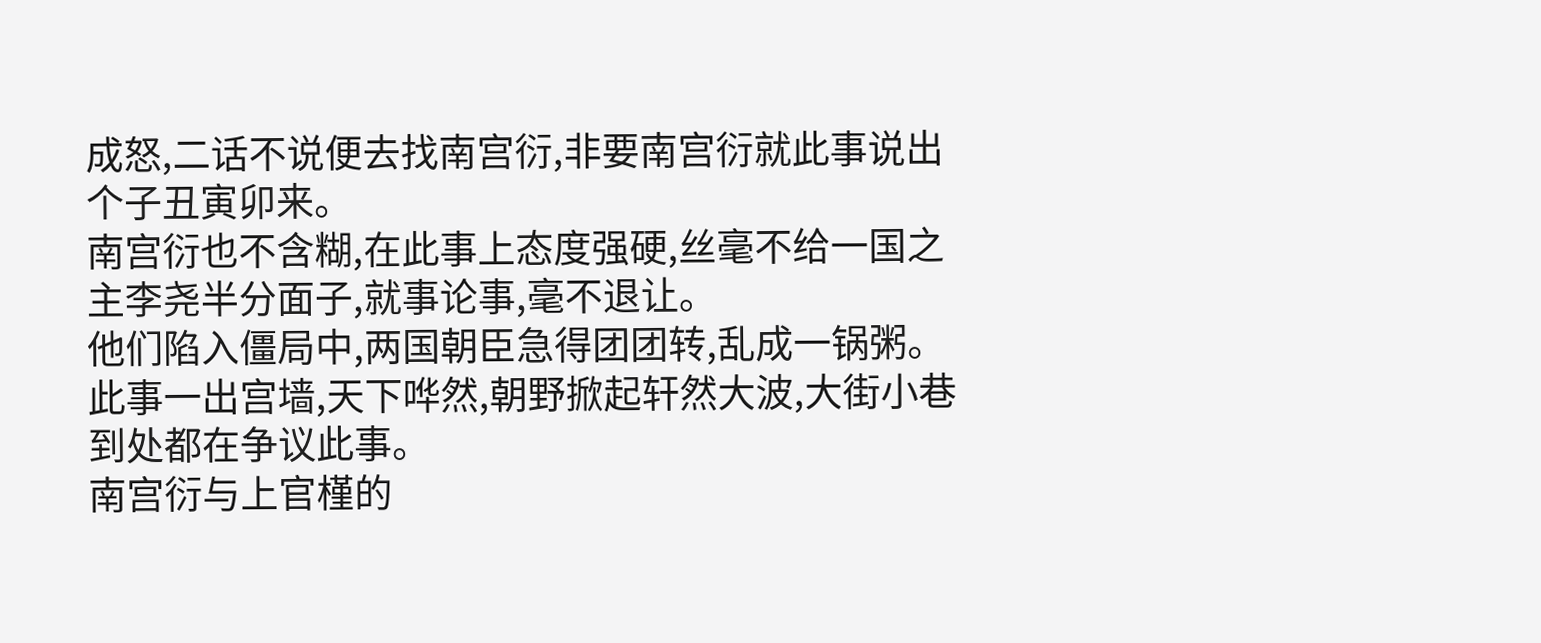成怒,二话不说便去找南宫衍,非要南宫衍就此事说出个子丑寅卯来。
南宫衍也不含糊,在此事上态度强硬,丝毫不给一国之主李尧半分面子,就事论事,毫不退让。
他们陷入僵局中,两国朝臣急得团团转,乱成一锅粥。此事一出宫墙,天下哗然,朝野掀起轩然大波,大街小巷到处都在争议此事。
南宫衍与上官槿的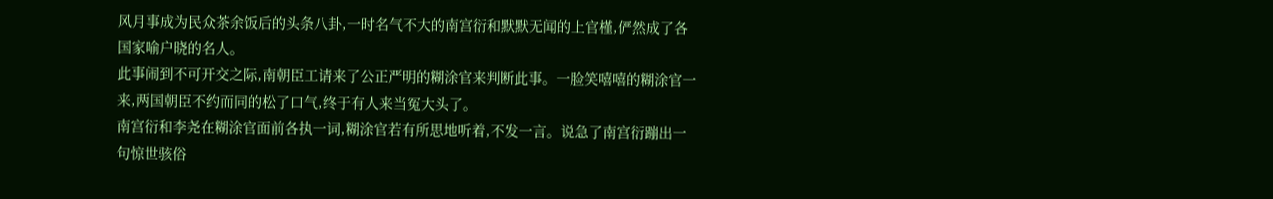风月事成为民众茶余饭后的头条八卦,一时名气不大的南宫衍和默默无闻的上官槿,俨然成了各国家喻户晓的名人。
此事闹到不可开交之际,南朝臣工请来了公正严明的糊涂官来判断此事。一脸笑嘻嘻的糊涂官一来,两国朝臣不约而同的松了口气,终于有人来当冤大头了。
南宫衍和李尧在糊涂官面前各执一词,糊涂官若有所思地听着,不发一言。说急了南宫衍蹦出一句惊世骇俗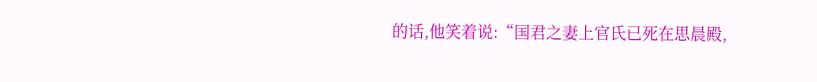的话,他笑着说:“国君之妻上官氏已死在思晨殿,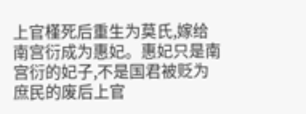上官槿死后重生为莫氏,嫁给南宫衍成为惠妃。惠妃只是南宫衍的妃子,不是国君被贬为庶民的废后上官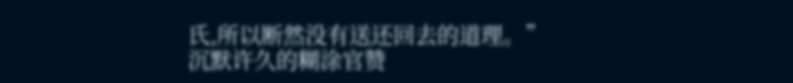氏,所以断然没有送还回去的道理。”
沉默许久的糊涂官赞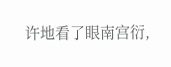许地看了眼南宫衍,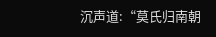沉声道:“莫氏归南朝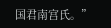国君南宫氏。”